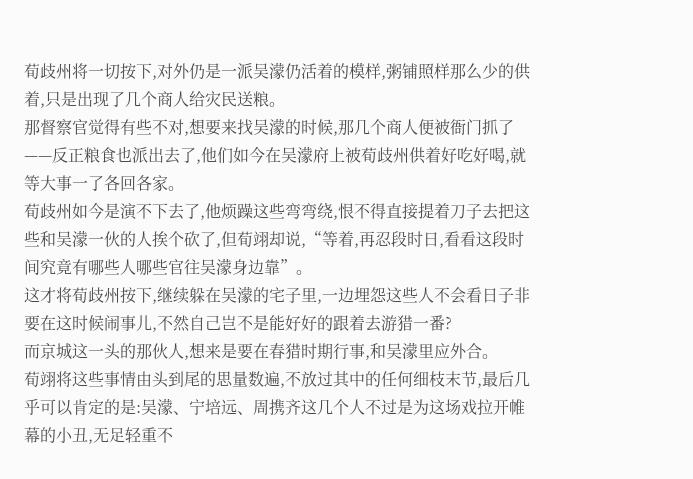荀歧州将一切按下,对外仍是一派吴濛仍活着的模样,粥铺照样那么少的供着,只是出现了几个商人给灾民送粮。
那督察官觉得有些不对,想要来找吴濛的时候,那几个商人便被衙门抓了——反正粮食也派出去了,他们如今在吴濛府上被荀歧州供着好吃好喝,就等大事一了各回各家。
荀歧州如今是演不下去了,他烦躁这些弯弯绕,恨不得直接提着刀子去把这些和吴濛一伙的人挨个砍了,但荀翊却说,“等着,再忍段时日,看看这段时间究竟有哪些人哪些官往吴濛身边靠”。
这才将荀歧州按下,继续躲在吴濛的宅子里,一边埋怨这些人不会看日子非要在这时候闹事儿,不然自己岂不是能好好的跟着去游猎一番?
而京城这一头的那伙人,想来是要在春猎时期行事,和吴濛里应外合。
荀翊将这些事情由头到尾的思量数遍,不放过其中的任何细枝末节,最后几乎可以肯定的是:吴濛、宁培远、周携齐这几个人不过是为这场戏拉开帷幕的小丑,无足轻重不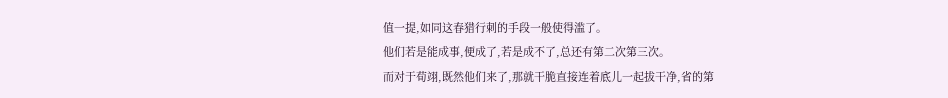值一提,如同这春猎行刺的手段一般使得滥了。
他们若是能成事,便成了,若是成不了,总还有第二次第三次。
而对于荀翊,既然他们来了,那就干脆直接连着底儿一起拔干净,省的第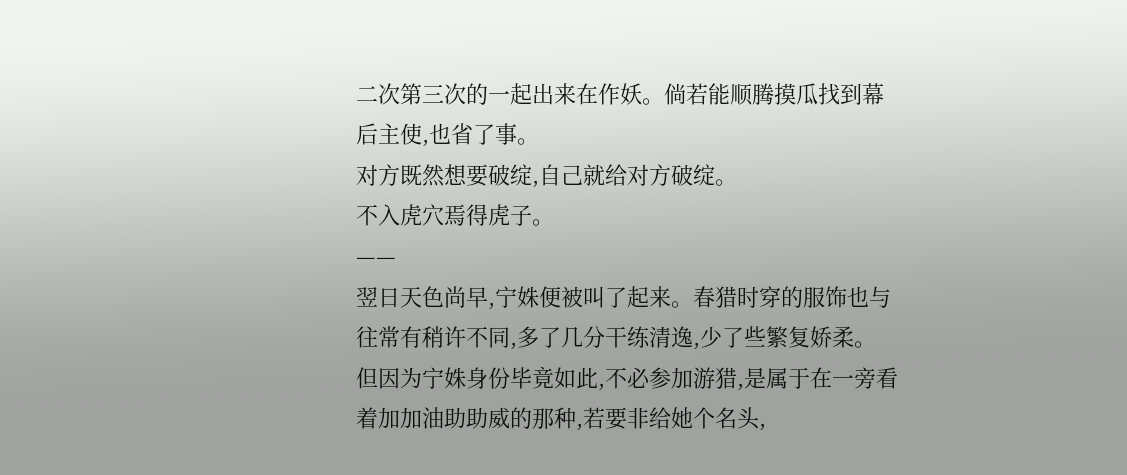二次第三次的一起出来在作妖。倘若能顺腾摸瓜找到幕后主使,也省了事。
对方既然想要破绽,自己就给对方破绽。
不入虎穴焉得虎子。
——
翌日天色尚早,宁姝便被叫了起来。春猎时穿的服饰也与往常有稍许不同,多了几分干练清逸,少了些繁复娇柔。
但因为宁姝身份毕竟如此,不必参加游猎,是属于在一旁看着加加油助助威的那种,若要非给她个名头,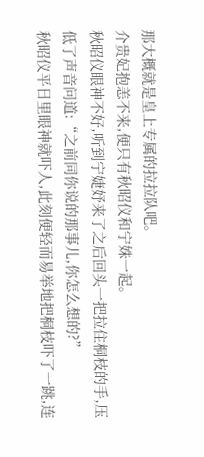那大概就是皇上专属的拉拉队吧。
介贵妃抱恙不来,便只有秋昭仪和宁姝一起。
秋昭仪眼神不好,听到宁婕妤来了之后回头一把拉住桐枝的手,压低了声音问道:“之前同你说的那事儿,你怎么想的?”
秋昭仪平日里眼神就吓人,此刻便轻而易举地把桐枝吓了一跳,连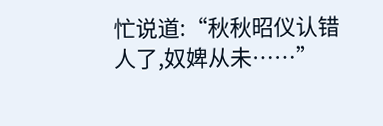忙说道:“秋秋昭仪认错人了,奴婢从未……”